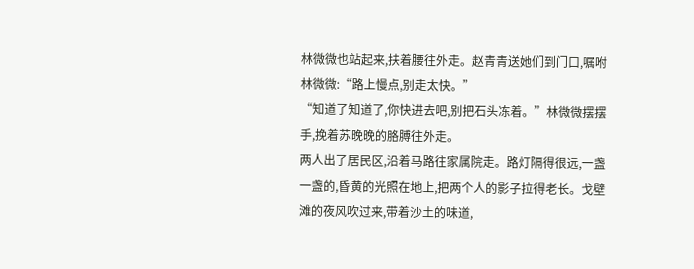林微微也站起来,扶着腰往外走。赵青青送她们到门口,嘱咐林微微:“路上慢点,别走太快。”
“知道了知道了,你快进去吧,别把石头冻着。”林微微摆摆手,挽着苏晚晚的胳膊往外走。
两人出了居民区,沿着马路往家属院走。路灯隔得很远,一盏一盏的,昏黄的光照在地上,把两个人的影子拉得老长。戈壁滩的夜风吹过来,带着沙土的味道,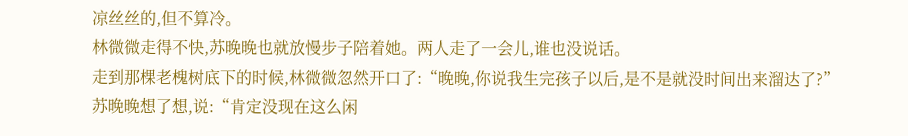凉丝丝的,但不算冷。
林微微走得不快,苏晚晚也就放慢步子陪着她。两人走了一会儿,谁也没说话。
走到那棵老槐树底下的时候,林微微忽然开口了:“晚晚,你说我生完孩子以后,是不是就没时间出来溜达了?”
苏晚晚想了想,说:“肯定没现在这么闲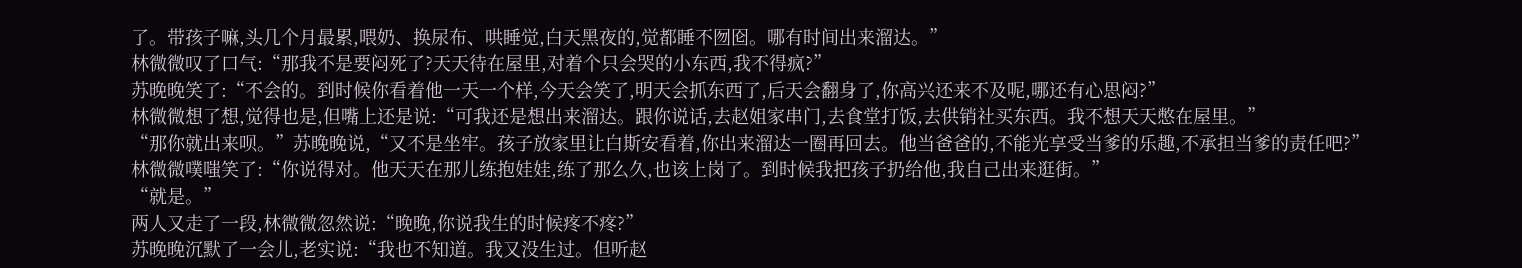了。带孩子嘛,头几个月最累,喂奶、换尿布、哄睡觉,白天黑夜的,觉都睡不囫囵。哪有时间出来溜达。”
林微微叹了口气:“那我不是要闷死了?天天待在屋里,对着个只会哭的小东西,我不得疯?”
苏晚晚笑了:“不会的。到时候你看着他一天一个样,今天会笑了,明天会抓东西了,后天会翻身了,你高兴还来不及呢,哪还有心思闷?”
林微微想了想,觉得也是,但嘴上还是说:“可我还是想出来溜达。跟你说话,去赵姐家串门,去食堂打饭,去供销社买东西。我不想天天憋在屋里。”
“那你就出来呗。”苏晚晚说,“又不是坐牢。孩子放家里让白斯安看着,你出来溜达一圈再回去。他当爸爸的,不能光享受当爹的乐趣,不承担当爹的责任吧?”
林微微噗嗤笑了:“你说得对。他天天在那儿练抱娃娃,练了那么久,也该上岗了。到时候我把孩子扔给他,我自己出来逛街。”
“就是。”
两人又走了一段,林微微忽然说:“晚晚,你说我生的时候疼不疼?”
苏晚晚沉默了一会儿,老实说:“我也不知道。我又没生过。但听赵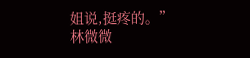姐说,挺疼的。”
林微微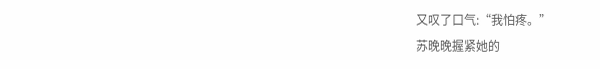又叹了口气:“我怕疼。”
苏晚晚握紧她的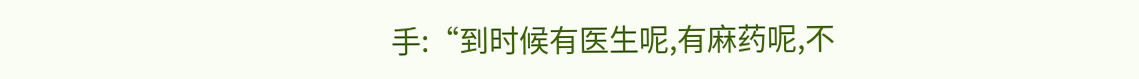手:“到时候有医生呢,有麻药呢,不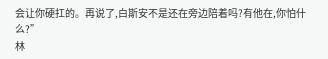会让你硬扛的。再说了,白斯安不是还在旁边陪着吗?有他在,你怕什么?”
林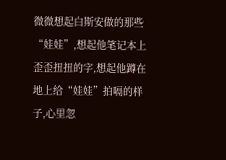微微想起白斯安做的那些“娃娃”,想起他笔记本上歪歪扭扭的字,想起他蹲在地上给“娃娃”拍嗝的样子,心里忽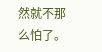然就不那么怕了。